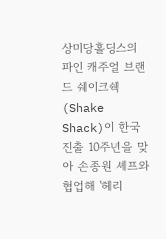상미당홀딩스의 파인 캐주얼 브랜드 쉐이크쉑(Shake Shack)이 한국 진출 10주년을 맞아 손종원 셰프와 협업해 '헤리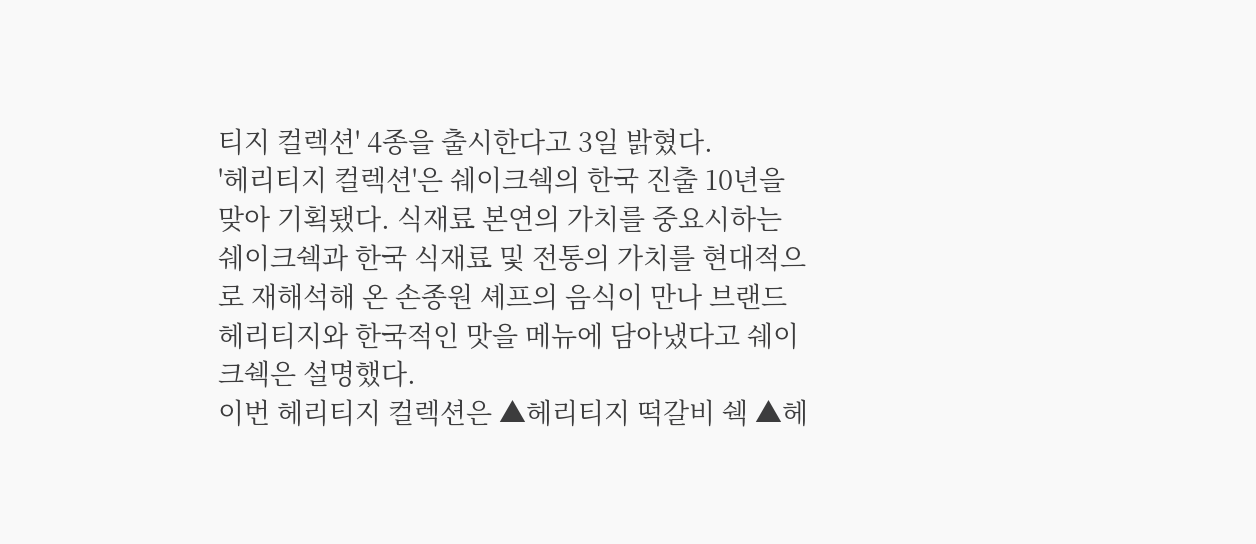티지 컬렉션' 4종을 출시한다고 3일 밝혔다.
'헤리티지 컬렉션'은 쉐이크쉑의 한국 진출 10년을 맞아 기획됐다. 식재료 본연의 가치를 중요시하는 쉐이크쉑과 한국 식재료 및 전통의 가치를 현대적으로 재해석해 온 손종원 셰프의 음식이 만나 브랜드 헤리티지와 한국적인 맛을 메뉴에 담아냈다고 쉐이크쉑은 설명했다.
이번 헤리티지 컬렉션은 ▲헤리티지 떡갈비 쉑 ▲헤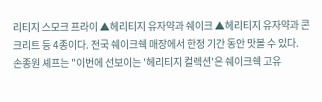리티지 스모크 프라이 ▲헤리티지 유자약과 쉐이크 ▲헤리티지 유자약과 콘크리트 등 4종이다. 전국 쉐이크쉑 매장에서 한정 기간 동안 맛볼 수 있다.
손종원 셰프는 "이번에 선보이는 '헤리티지 컬렉션'은 쉐이크쉑 고유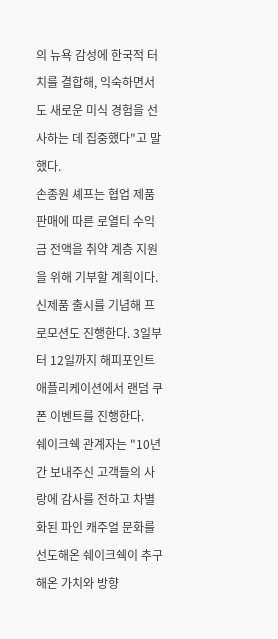의 뉴욕 감성에 한국적 터치를 결합해, 익숙하면서도 새로운 미식 경험을 선사하는 데 집중했다"고 말했다.
손종원 셰프는 협업 제품 판매에 따른 로열티 수익금 전액을 취약 계층 지원을 위해 기부할 계획이다.
신제품 출시를 기념해 프로모션도 진행한다. 3일부터 12일까지 해피포인트 애플리케이션에서 랜덤 쿠폰 이벤트를 진행한다.
쉐이크쉑 관계자는 "10년간 보내주신 고객들의 사랑에 감사를 전하고 차별화된 파인 캐주얼 문화를 선도해온 쉐이크쉑이 추구해온 가치와 방향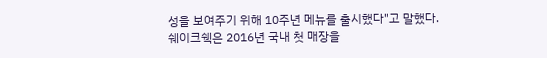성을 보여주기 위해 10주년 메뉴를 출시했다"고 말했다.
쉐이크쉑은 2016년 국내 첫 매장을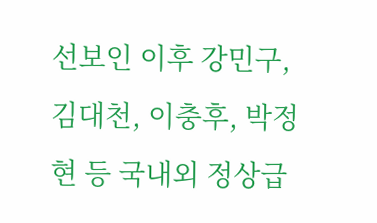선보인 이후 강민구, 김대천, 이충후, 박정현 등 국내외 정상급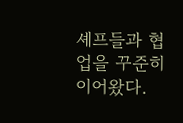셰프들과 협업을 꾸준히 이어왔다.